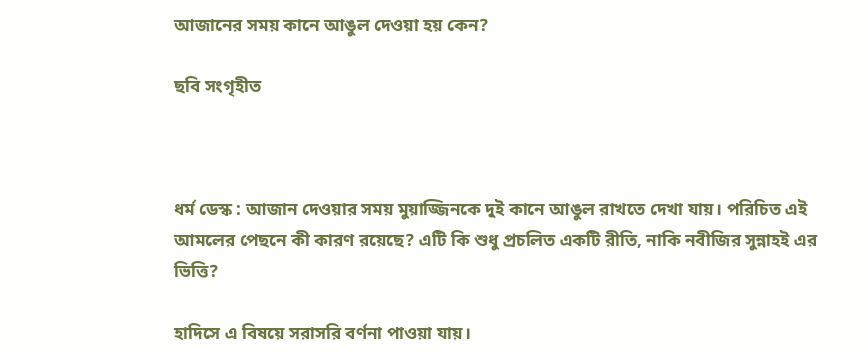আজানের সময় কানে আঙুল দেওয়া হয় কেন?

ছবি সংগৃহীত



ধর্ম ডেস্ক : আজান দেওয়ার সময় মুয়াজ্জিনকে দুই কানে আঙুল রাখতে দেখা যায়। পরিচিত এই আমলের পেছনে কী কারণ রয়েছে? এটি কি শুধু প্রচলিত একটি রীতি, নাকি নবীজির সুন্নাহই এর ভিত্তি?

হাদিসে এ বিষয়ে সরাসরি বর্ণনা পাওয়া যায়।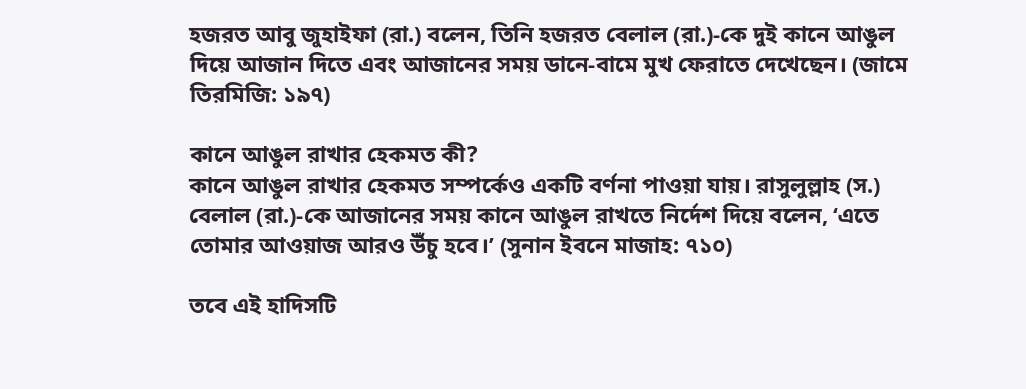হজরত আবু জুহাইফা (রা.) বলেন, তিনি হজরত বেলাল (রা.)-কে দুই কানে আঙুল দিয়ে আজান দিতে এবং আজানের সময় ডানে-বামে মুখ ফেরাতে দেখেছেন। (জামে তিরমিজি: ১৯৭)

কানে আঙুল রাখার হেকমত কী?
কানে আঙুল রাখার হেকমত সম্পর্কেও একটি বর্ণনা পাওয়া যায়। রাসুলুল্লাহ (স.) বেলাল (রা.)-কে আজানের সময় কানে আঙুল রাখতে নির্দেশ দিয়ে বলেন, ‘এতে তোমার আওয়াজ আরও উঁচু হবে।’ (সুনান ইবনে মাজাহ: ৭১০)

তবে এই হাদিসটি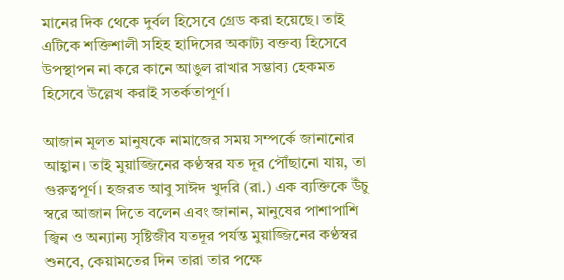মানের দিক থেকে দুর্বল হিসেবে গ্রেড করা হয়েছে। তাই এটিকে শক্তিশালী সহিহ হাদিসের অকাট্য বক্তব্য হিসেবে উপস্থাপন না করে কানে আঙুল রাখার সম্ভাব্য হেকমত হিসেবে উল্লেখ করাই সতর্কতাপূর্ণ।

আজান মূলত মানুষকে নামাজের সময় সম্পর্কে জানানোর আহ্বান। তাই মুয়াজ্জিনের কণ্ঠস্বর যত দূর পৌঁছানো যায়, তা গুরুত্বপূর্ণ। হজরত আবু সাঈদ খুদরি (রা.) এক ব্যক্তিকে উঁচু স্বরে আজান দিতে বলেন এবং জানান, মানুষের পাশাপাশি জ্বিন ও অন্যান্য সৃষ্টিজীব যতদূর পর্যন্ত মুয়াজ্জিনের কণ্ঠস্বর শুনবে, কেয়ামতের দিন তারা তার পক্ষে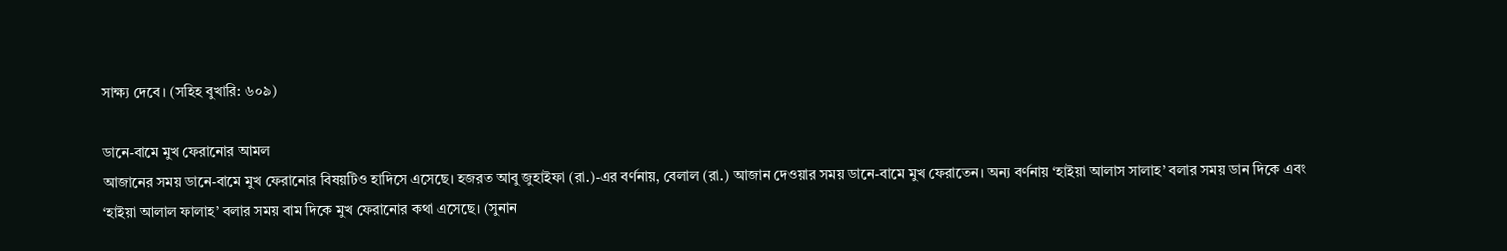সাক্ষ্য দেবে। (সহিহ বুখারি: ৬০৯)

ডানে-বামে মুখ ফেরানোর আমল
আজানের সময় ডানে-বামে মুখ ফেরানোর বিষয়টিও হাদিসে এসেছে। হজরত আবু জুহাইফা (রা.)-এর বর্ণনায়, বেলাল (রা.) আজান দেওয়ার সময় ডানে-বামে মুখ ফেরাতেন। অন্য বর্ণনায় ‘হাইয়া আলাস সালাহ’ বলার সময় ডান দিকে এবং ‘হাইয়া আলাল ফালাহ’ বলার সময় বাম দিকে মুখ ফেরানোর কথা এসেছে। (সুনান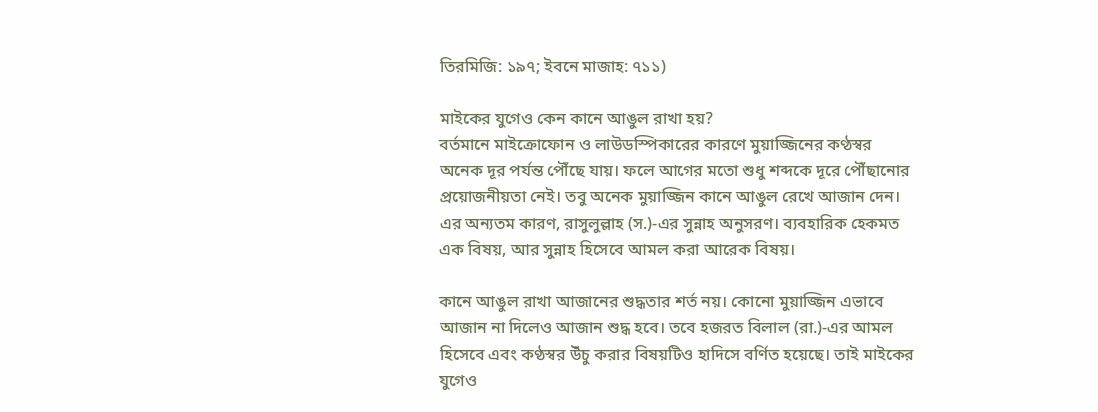তিরমিজি: ১৯৭; ইবনে মাজাহ: ৭১১)

মাইকের যুগেও কেন কানে আঙুল রাখা হয়?
বর্তমানে মাইক্রোফোন ও লাউডস্পিকারের কারণে মুয়াজ্জিনের কণ্ঠস্বর অনেক দূর পর্যন্ত পৌঁছে যায়। ফলে আগের মতো শুধু শব্দকে দূরে পৌঁছানোর প্রয়োজনীয়তা নেই। তবু অনেক মুয়াজ্জিন কানে আঙুল রেখে আজান দেন। এর অন্যতম কারণ, রাসুলুল্লাহ (স.)-এর সুন্নাহ অনুসরণ। ব্যবহারিক হেকমত এক বিষয়, আর সুন্নাহ হিসেবে আমল করা আরেক বিষয়।

কানে আঙুল রাখা আজানের শুদ্ধতার শর্ত নয়। কোনো মুয়াজ্জিন এভাবে আজান না দিলেও আজান শুদ্ধ হবে। তবে হজরত বিলাল (রা.)-এর আমল হিসেবে এবং কণ্ঠস্বর উঁচু করার বিষয়টিও হাদিসে বর্ণিত হয়েছে। তাই মাইকের যুগেও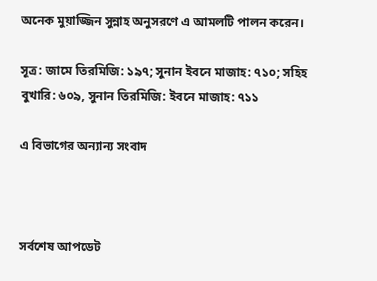অনেক মুয়াজ্জিন সুন্নাহ অনুসরণে এ আমলটি পালন করেন।

সূত্র: জামে তিরমিজি: ১৯৭; সুনান ইবনে মাজাহ: ৭১০; সহিহ বুখারি: ৬০৯, সুনান তিরমিজি: ইবনে মাজাহ: ৭১১

এ বিভাগের অন্যান্য সংবাদ



সর্বশেষ আপডেট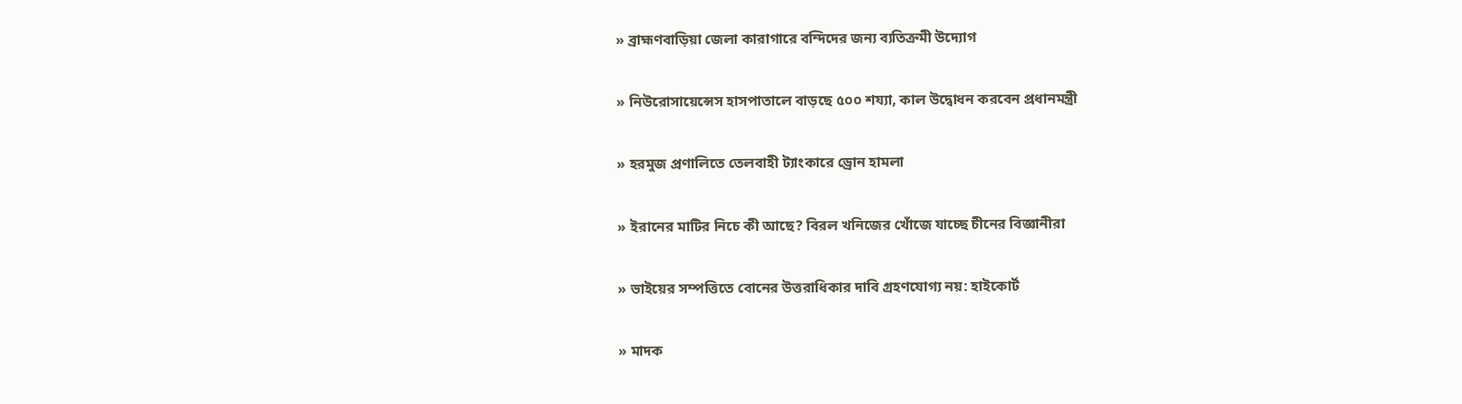» ব্রাহ্মণবাড়িয়া জেলা কারাগারে বন্দিদের জন্য ব্যতিক্রমী উদ্যোগ

» নিউরোসায়েন্সেস হাসপাতালে বাড়ছে ৫০০ শয্যা, কাল উদ্বোধন করবেন প্রধানমন্ত্রী

» হরমুজ প্রণালিতে তেলবাহী ট্যাংকারে ড্রোন হামলা

» ইরানের মাটির নিচে কী আছে? বিরল খনিজের খোঁজে যাচ্ছে চীনের বিজ্ঞানীরা

» ভাইয়ের সম্পত্তিতে বোনের উত্তরাধিকার দাবি গ্রহণযোগ্য নয়: হাইকোর্ট

» মাদক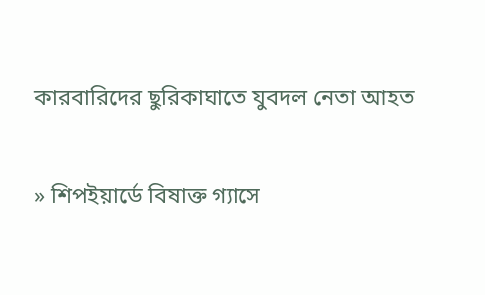কারবারিদের ছুরিকাঘাতে যুবদল নেতা আহত

» শিপইয়ার্ডে বিষাক্ত গ্যাসে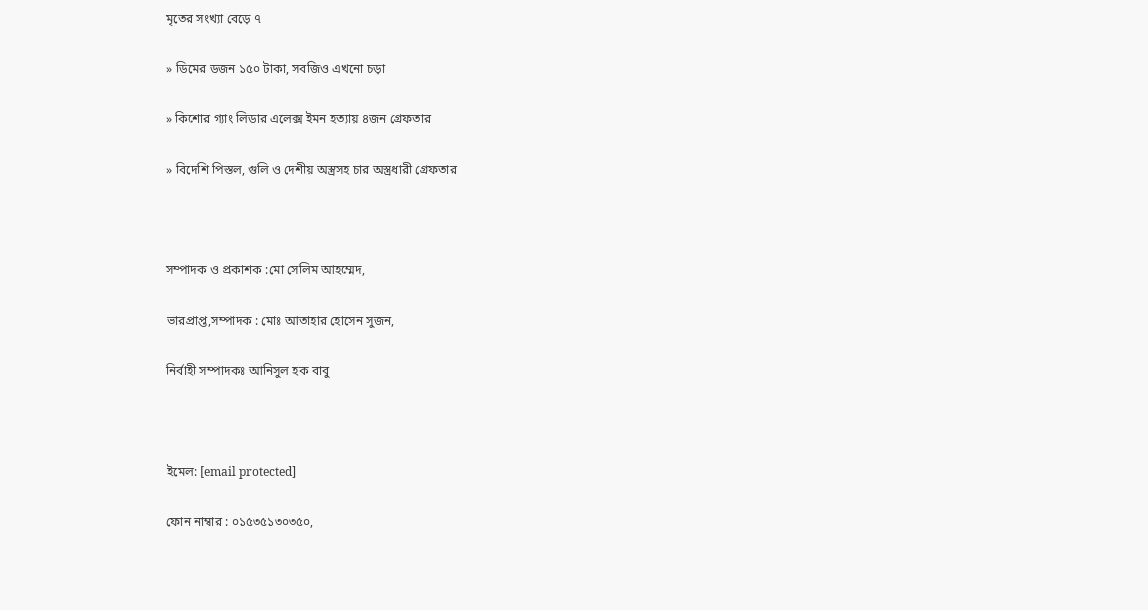মৃতের সংখ্যা বেড়ে ৭

» ডিমের ডজন ১৫০ টাকা, সবজিও এখনো চড়া

» কিশোর গ্যাং লিডার এলেক্স ইমন হত্যায় ৪জন গ্রেফতার

» বিদেশি পিস্তল, গুলি ও দেশীয় অস্ত্রসহ চার অস্ত্রধারী গ্রেফতার



সম্পাদক ও প্রকাশক :মো সেলিম আহম্মেদ,

ভারপ্রাপ্ত,সম্পাদক : মোঃ আতাহার হোসেন সুজন,

নির্বাহী সম্পাদকঃ আনিসুল হক বাবু



ইমেল: [email protected]

ফোন নাম্বার : ০১৫৩৫১৩০৩৫০,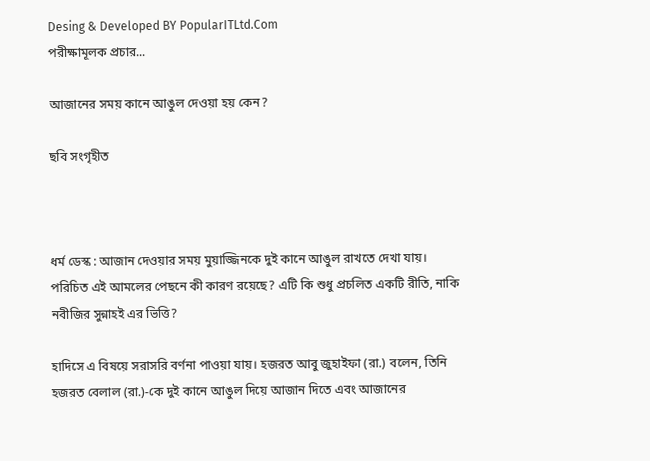Desing & Developed BY PopularITLtd.Com
পরীক্ষামূলক প্রচার...

আজানের সময় কানে আঙুল দেওয়া হয় কেন?

ছবি সংগৃহীত



ধর্ম ডেস্ক : আজান দেওয়ার সময় মুয়াজ্জিনকে দুই কানে আঙুল রাখতে দেখা যায়। পরিচিত এই আমলের পেছনে কী কারণ রয়েছে? এটি কি শুধু প্রচলিত একটি রীতি, নাকি নবীজির সুন্নাহই এর ভিত্তি?

হাদিসে এ বিষয়ে সরাসরি বর্ণনা পাওয়া যায়। হজরত আবু জুহাইফা (রা.) বলেন, তিনি হজরত বেলাল (রা.)-কে দুই কানে আঙুল দিয়ে আজান দিতে এবং আজানের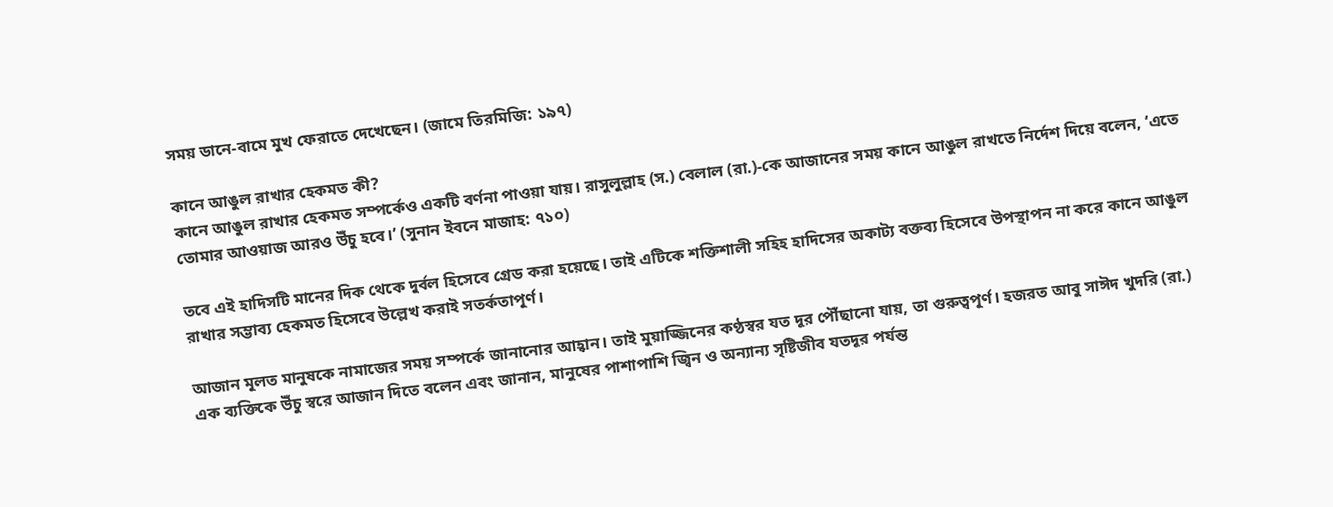সময় ডানে-বামে মুখ ফেরাতে দেখেছেন। (জামে তিরমিজি: ১৯৭)

কানে আঙুল রাখার হেকমত কী?
কানে আঙুল রাখার হেকমত সম্পর্কেও একটি বর্ণনা পাওয়া যায়। রাসুলুল্লাহ (স.) বেলাল (রা.)-কে আজানের সময় কানে আঙুল রাখতে নির্দেশ দিয়ে বলেন, ‘এতে তোমার আওয়াজ আরও উঁচু হবে।’ (সুনান ইবনে মাজাহ: ৭১০)

তবে এই হাদিসটি মানের দিক থেকে দুর্বল হিসেবে গ্রেড করা হয়েছে। তাই এটিকে শক্তিশালী সহিহ হাদিসের অকাট্য বক্তব্য হিসেবে উপস্থাপন না করে কানে আঙুল রাখার সম্ভাব্য হেকমত হিসেবে উল্লেখ করাই সতর্কতাপূর্ণ।

আজান মূলত মানুষকে নামাজের সময় সম্পর্কে জানানোর আহ্বান। তাই মুয়াজ্জিনের কণ্ঠস্বর যত দূর পৌঁছানো যায়, তা গুরুত্বপূর্ণ। হজরত আবু সাঈদ খুদরি (রা.) এক ব্যক্তিকে উঁচু স্বরে আজান দিতে বলেন এবং জানান, মানুষের পাশাপাশি জ্বিন ও অন্যান্য সৃষ্টিজীব যতদূর পর্যন্ত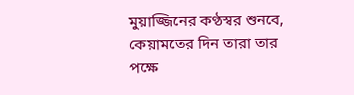মুয়াজ্জিনের কণ্ঠস্বর শুনবে, কেয়ামতের দিন তারা তার পক্ষে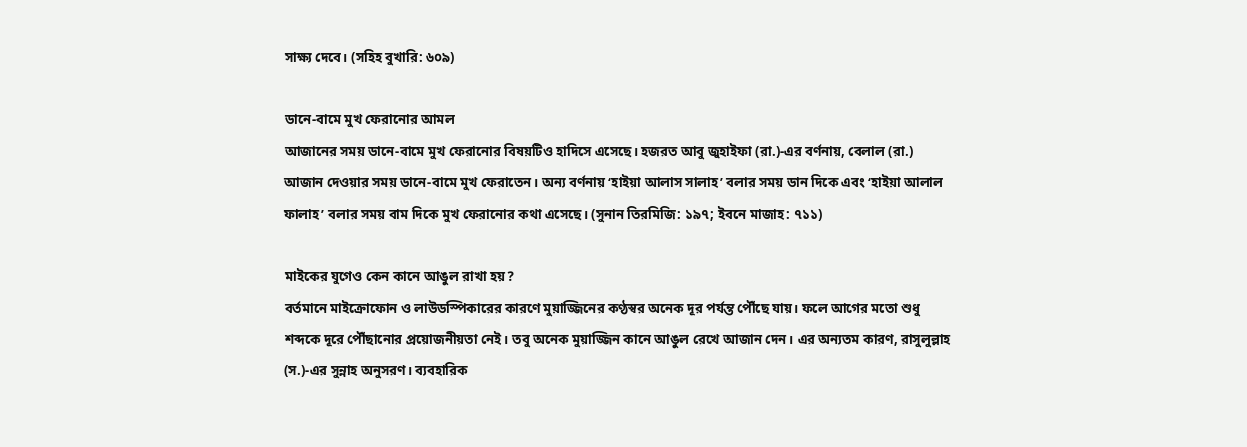সাক্ষ্য দেবে। (সহিহ বুখারি: ৬০৯)

ডানে-বামে মুখ ফেরানোর আমল
আজানের সময় ডানে-বামে মুখ ফেরানোর বিষয়টিও হাদিসে এসেছে। হজরত আবু জুহাইফা (রা.)-এর বর্ণনায়, বেলাল (রা.) আজান দেওয়ার সময় ডানে-বামে মুখ ফেরাতেন। অন্য বর্ণনায় ‘হাইয়া আলাস সালাহ’ বলার সময় ডান দিকে এবং ‘হাইয়া আলাল ফালাহ’ বলার সময় বাম দিকে মুখ ফেরানোর কথা এসেছে। (সুনান তিরমিজি: ১৯৭; ইবনে মাজাহ: ৭১১)

মাইকের যুগেও কেন কানে আঙুল রাখা হয়?
বর্তমানে মাইক্রোফোন ও লাউডস্পিকারের কারণে মুয়াজ্জিনের কণ্ঠস্বর অনেক দূর পর্যন্ত পৌঁছে যায়। ফলে আগের মতো শুধু শব্দকে দূরে পৌঁছানোর প্রয়োজনীয়তা নেই। তবু অনেক মুয়াজ্জিন কানে আঙুল রেখে আজান দেন। এর অন্যতম কারণ, রাসুলুল্লাহ (স.)-এর সুন্নাহ অনুসরণ। ব্যবহারিক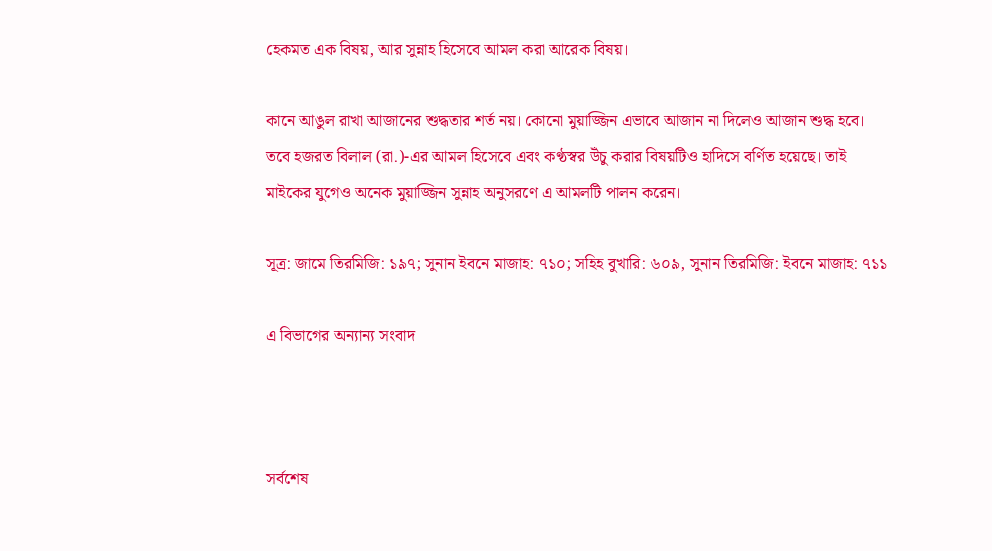হেকমত এক বিষয়, আর সুন্নাহ হিসেবে আমল করা আরেক বিষয়।

কানে আঙুল রাখা আজানের শুদ্ধতার শর্ত নয়। কোনো মুয়াজ্জিন এভাবে আজান না দিলেও আজান শুদ্ধ হবে। তবে হজরত বিলাল (রা.)-এর আমল হিসেবে এবং কণ্ঠস্বর উঁচু করার বিষয়টিও হাদিসে বর্ণিত হয়েছে। তাই মাইকের যুগেও অনেক মুয়াজ্জিন সুন্নাহ অনুসরণে এ আমলটি পালন করেন।

সূত্র: জামে তিরমিজি: ১৯৭; সুনান ইবনে মাজাহ: ৭১০; সহিহ বুখারি: ৬০৯, সুনান তিরমিজি: ইবনে মাজাহ: ৭১১

এ বিভাগের অন্যান্য সংবাদ



সর্বশেষ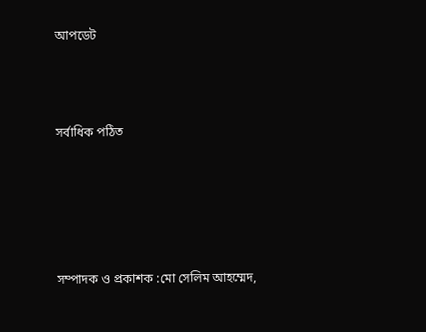আপডেট



সর্বাধিক পঠিত





সম্পাদক ও প্রকাশক :মো সেলিম আহম্মেদ,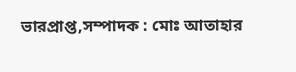ভারপ্রাপ্ত,সম্পাদক : মোঃ আতাহার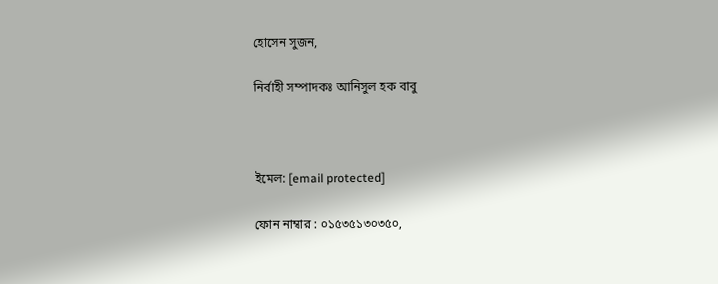হোসেন সুজন,

নির্বাহী সম্পাদকঃ আনিসুল হক বাবু



ইমেল: [email protected]

ফোন নাম্বার : ০১৫৩৫১৩০৩৫০,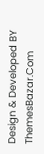Design & Developed BY ThemesBazar.Com